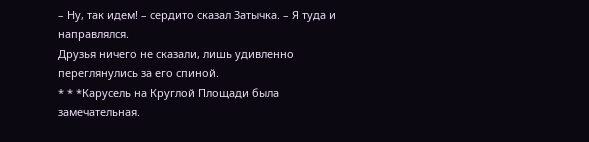– Ну, так идем! – сердито сказал Затычка. – Я туда и направлялся.
Друзья ничего не сказали, лишь удивленно переглянулись за его спиной.
* * *Карусель на Круглой Площади была замечательная.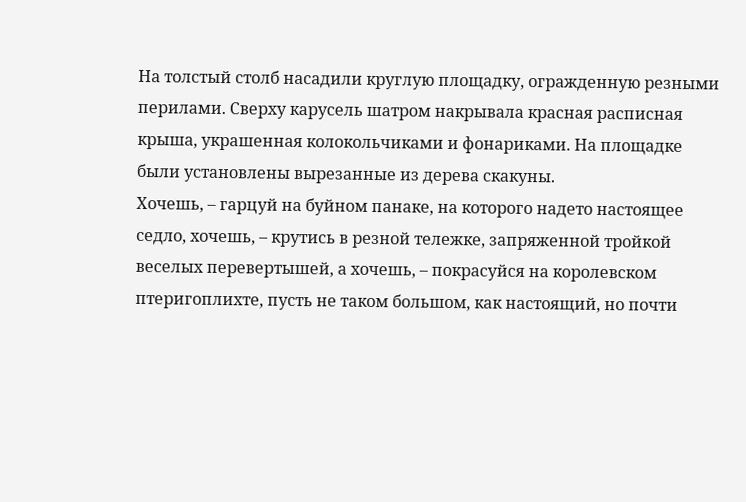На толстый столб насадили круглую площадку, огражденную резными перилами. Сверху карусель шатром накрывала красная расписная крыша, украшенная колокольчиками и фонариками. На площадке были установлены вырезанные из дерева скакуны.
Хочешь, – гарцуй на буйном панаке, на которого надето настоящее седло, хочешь, – крутись в резной тележке, запряженной тройкой веселых перевертышей, а хочешь, – покрасуйся на королевском птеригоплихте, пусть не таком большом, как настоящий, но почти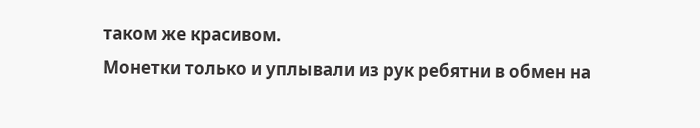таком же красивом.
Монетки только и уплывали из рук ребятни в обмен на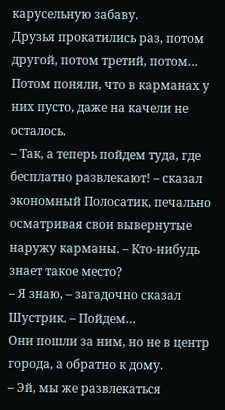карусельную забаву.
Друзья прокатились раз, потом другой, потом третий, потом…
Потом поняли, что в карманах у них пусто, даже на качели не осталось.
– Так, а теперь пойдем туда, где бесплатно развлекают! – сказал экономный Полосатик, печально осматривая свои вывернутые наружу карманы. – Кто-нибудь знает такое место?
– Я знаю, – загадочно сказал Шустрик. – Пойдем…
Они пошли за ним, но не в центр города, а обратно к дому.
– Эй, мы же развлекаться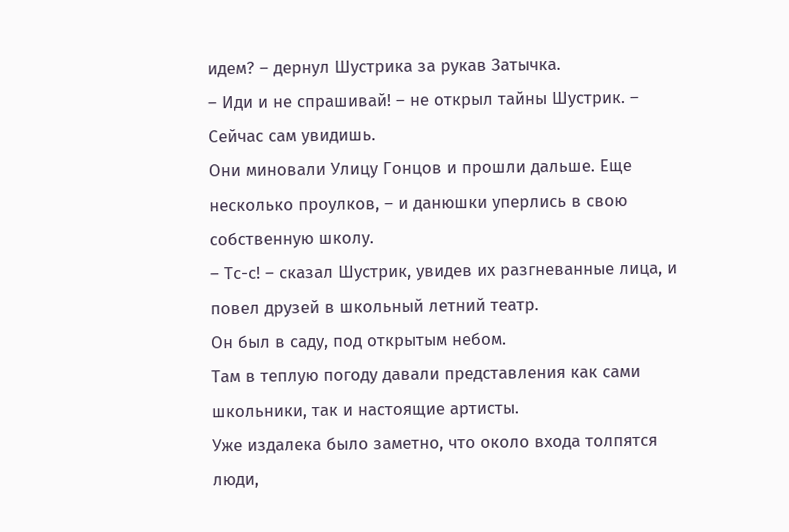идем? – дернул Шустрика за рукав Затычка.
– Иди и не спрашивай! – не открыл тайны Шустрик. – Сейчас сам увидишь.
Они миновали Улицу Гонцов и прошли дальше. Еще несколько проулков, – и данюшки уперлись в свою собственную школу.
– Тс-с! – сказал Шустрик, увидев их разгневанные лица, и повел друзей в школьный летний театр.
Он был в саду, под открытым небом.
Там в теплую погоду давали представления как сами школьники, так и настоящие артисты.
Уже издалека было заметно, что около входа толпятся люди,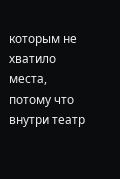которым не хватило места, потому что внутри театр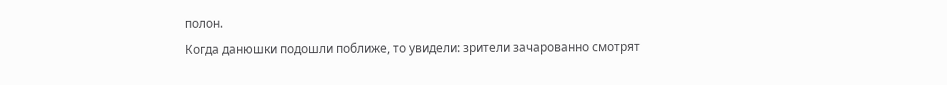полон.
Когда данюшки подошли поближе, то увидели: зрители зачарованно смотрят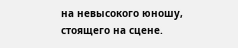на невысокого юношу, стоящего на сцене.